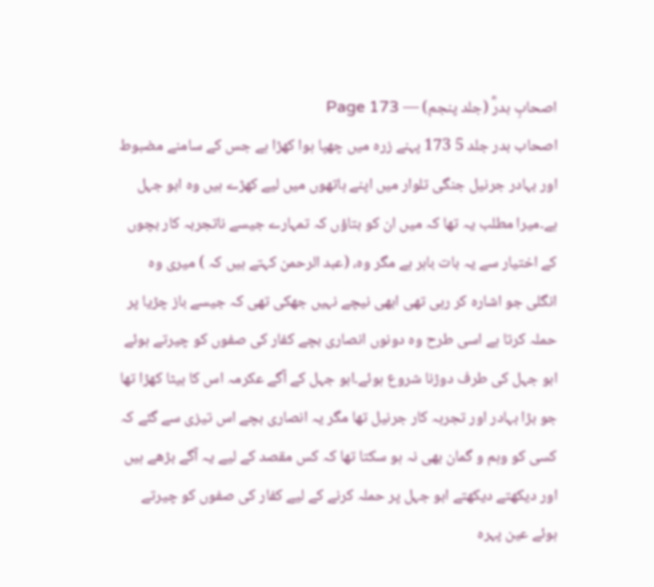اصحابِ بدرؓ (جلد پنجم) — Page 173
اصحاب بدر جلد 5 173 پہنے زرہ میں چھپا ہوا کھڑا ہے جس کے سامنے مضبوط اور بہادر جرنیل جنگی تلوار میں اپنے ہاتھوں میں لیے کھڑے ہیں وہ ابو جہل ہے۔میرا مطلب یہ تھا کہ میں ان کو بتاؤں کہ تمہارے جیسے ناتجربہ کار بچوں کے اختیار سے یہ بات باہر ہے مگر وہ، (عبد الرحمن کہتے ہیں کہ ) میری وہ انگلی جو اشارہ کر رہی تھی ابھی نیچے نہیں جھکی تھی کہ جیسے باز چڑیا پر حملہ کرتا ہے اسی طرح وہ دونوں انصاری بچے کفار کی صفوں کو چیرتے ہوئے ابو جہل کی طرف دوڑنا شروع ہوئے۔ابو جہل کے آگے عکرمہ اس کا بیٹا کھڑا تھا جو بڑا بہادر اور تجربہ کار جرنیل تھا مگر یہ انصاری بچے اس تیزی سے گئے کہ کسی کو وہم و گمان بھی نہ ہو سکتا تھا کہ کس مقصد کے لیے یہ آگے بڑھے ہیں اور دیکھتے دیکھتے ابو جہل پر حملہ کرنے کے لیے کفار کی صفوں کو چیرتے ہوئے عین پہرہ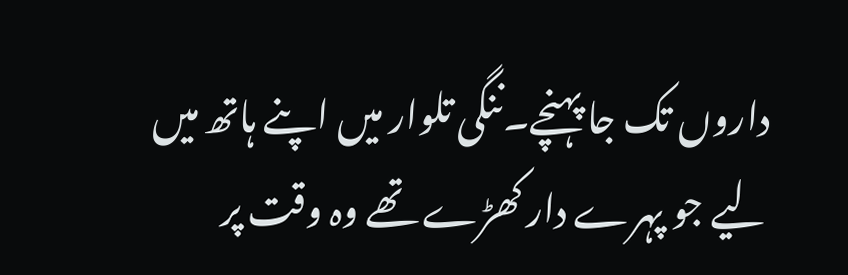داروں تک جا پہنچے۔ننگی تلوار میں اپنے ہاتھ میں لیے جو پہرے دار کھڑے تھے وہ وقت پر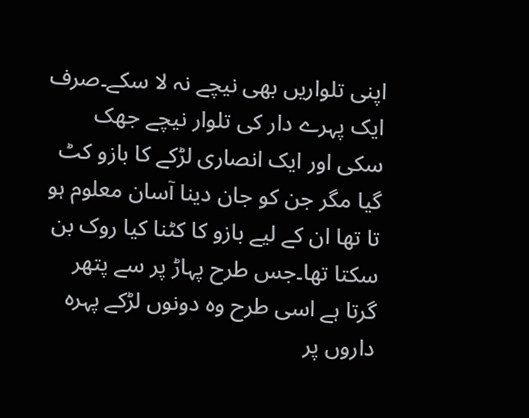اپنی تلواریں بھی نیچے نہ لا سکے۔صرف ایک پہرے دار کی تلوار نیچے جھک سکی اور ایک انصاری لڑکے کا بازو کٹ گیا مگر جن کو جان دینا آسان معلوم ہو تا تھا ان کے لیے بازو کا کٹنا کیا روک بن سکتا تھا۔جس طرح پہاڑ پر سے پتھر گرتا ہے اسی طرح وہ دونوں لڑکے پہرہ داروں پر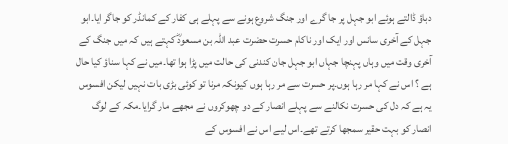دباؤ ڈالتے ہوئے ابو جہل پر جا گرے اور جنگ شروع ہونے سے پہلے ہی کفار کے کمانڈر کو جاگر ایا۔ابو جہل کے آخری سانس اور ایک اور ناکام حسرت حضرت عبد اللہ بن مسعودؓ کہتے ہیں کہ میں جنگ کے آخری وقت میں وہاں پہنچا جہاں ابو جہل جان کندنی کی حالت میں پڑا ہوا تھا۔میں نے کہا سناؤ کیا حال ہے ؟ اس نے کہا مر رہا ہوں۔پر حسرت سے مر رہا ہوں کیونکہ مرنا تو کوئی بڑی بات نہیں لیکن افسوس یہ ہے کہ دل کی حسرت نکالنے سے پہلے انصار کے دو چھوکروں نے مجھے مار گرایا۔مکہ کے لوگ انصار کو بہت حقیر سمجھا کرتے تھے۔اس لیے اس نے افسوس کے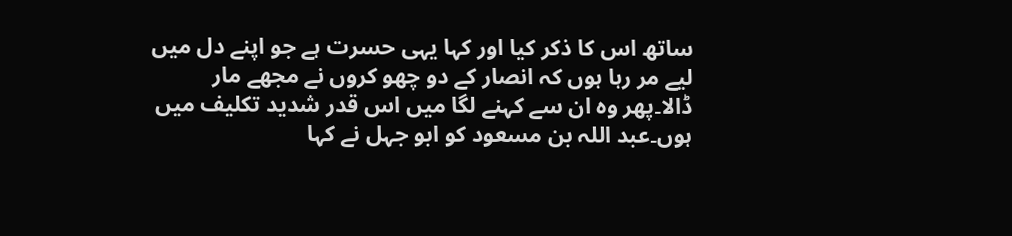ساتھ اس کا ذکر کیا اور کہا یہی حسرت ہے جو اپنے دل میں لیے مر رہا ہوں کہ انصار کے دو چھو کروں نے مجھے مار ڈالا۔پھر وہ ان سے کہنے لگا میں اس قدر شدید تکلیف میں ہوں۔عبد اللہ بن مسعود کو ابو جہل نے کہا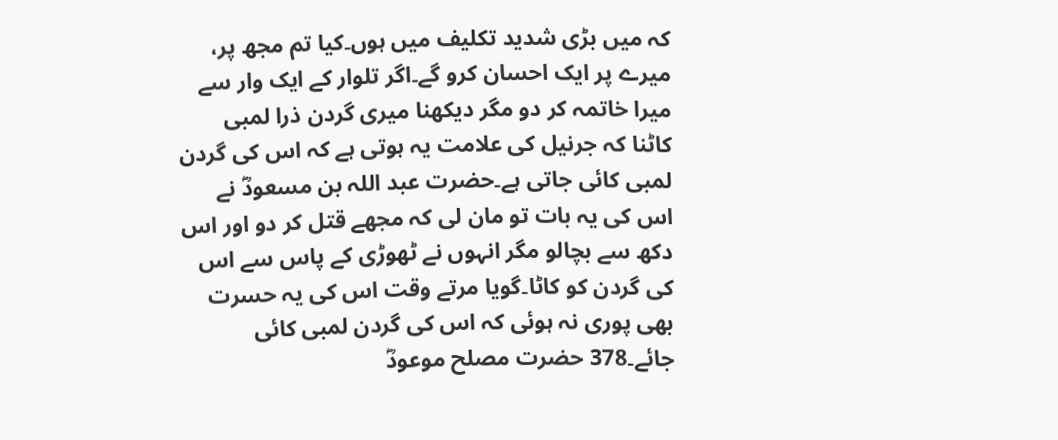کہ میں بڑی شدید تکلیف میں ہوں۔کیا تم مجھ پر، میرے پر ایک احسان کرو گے۔اگر تلوار کے ایک وار سے میرا خاتمہ کر دو مگر دیکھنا میری گردن ذرا لمبی کاٹنا کہ جرنیل کی علامت یہ ہوتی ہے کہ اس کی گردن لمبی کائی جاتی ہے۔حضرت عبد اللہ بن مسعودؓ نے اس کی یہ بات تو مان لی کہ مجھے قتل کر دو اور اس دکھ سے بچالو مگر انہوں نے ٹھوڑی کے پاس سے اس کی گردن کو کاٹا۔گویا مرتے وقت اس کی یہ حسرت بھی پوری نہ ہوئی کہ اس کی گردن لمبی کائی جائے۔378 حضرت مصلح موعودؓ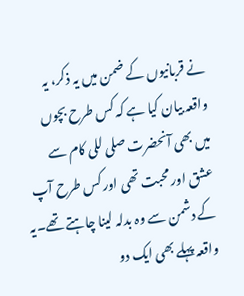نے قربانیوں کے ضمن میں یہ ذکر، یہ واقعہ بیان کیا ہے کہ کس طرح بچوں میں بھی آنحضرت صلی للی کام سے عشق اور محبت تھی اور کس طرح آپ کے دشمن سے وہ بدلہ لینا چاہتے تھے۔یہ واقعہ پہلے بھی ایک دو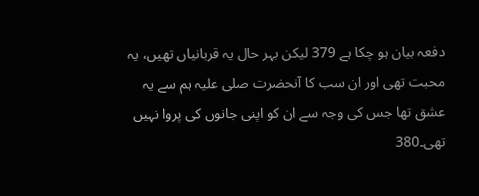دفعہ بیان ہو چکا ہے 379 لیکن بہر حال یہ قربانیاں تھیں، یہ محبت تھی اور ان سب کا آنحضرت صلی علیہ ہم سے یہ عشق تھا جس کی وجہ سے ان کو اپنی جانوں کی پروا نہیں تھی۔380